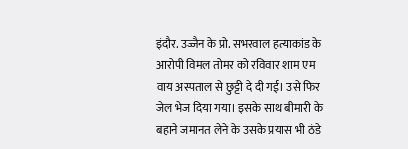इंदौर. उज्जैन के प्रो. सभरवाल हत्याकांड के आरोपी विमल तोमर को रविवार शाम एम वाय अस्पताल से छुट्टी दे दी गई। उसे फिर जेल भेज दिया गया। इसके साथ बीमारी के बहाने जमानत लेने के उसके प्रयास भी ठंडे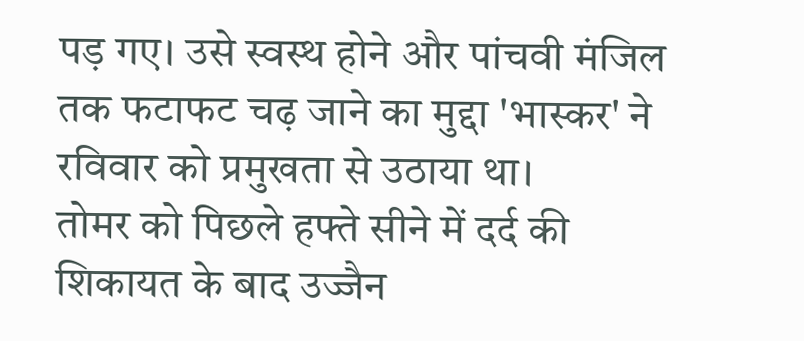पड़ गए। उसे स्वस्थ होने और पांचवी मंजिल तक फटाफट चढ़ जाने का मुद्दा 'भास्कर' ने रविवार को प्रमुखता से उठाया था।
तोमर को पिछले हफ्ते सीने में दर्द की शिकायत के बाद उज्जैन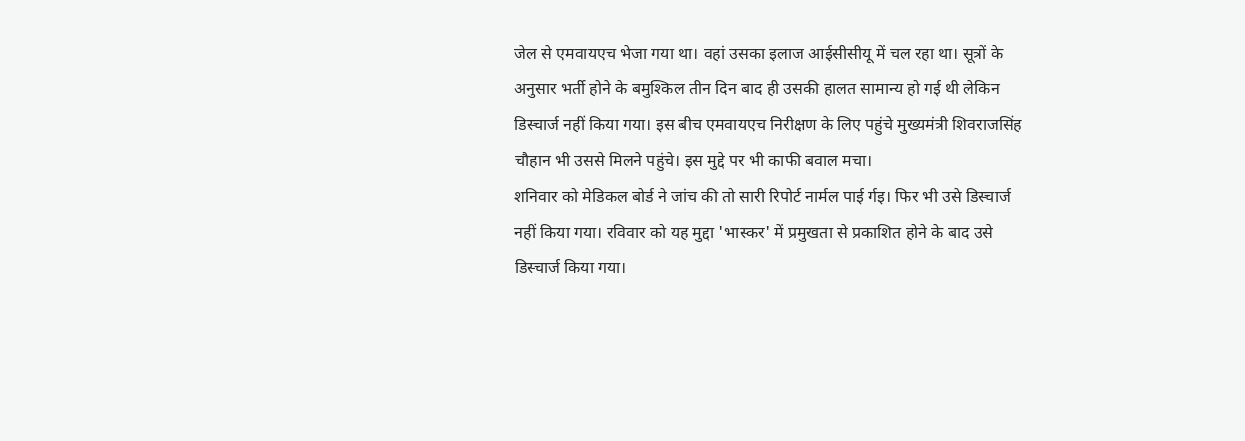जेल से एमवायएच भेजा गया था। वहां उसका इलाज आईसीसीयू में चल रहा था। सूत्रों के अनुसार भर्ती होने के बमुश्किल तीन दिन बाद ही उसकी हालत सामान्य हो गई थी लेकिन डिस्चार्ज नहीं किया गया। इस बीच एमवायएच निरीक्षण के लिए पहुंचे मुख्यमंत्री शिवराजसिंह चौहान भी उससे मिलने पहुंचे। इस मुद्दे पर भी काफी बवाल मचा।
शनिवार को मेडिकल बोर्ड ने जांच की तो सारी रिपोर्ट नार्मल पाई र्गइ। फिर भी उसे डिस्चार्ज नहीं किया गया। रविवार को यह मुद्दा 'भास्कर' में प्रमुखता से प्रकाशित होने के बाद उसे डिस्चार्ज किया गया।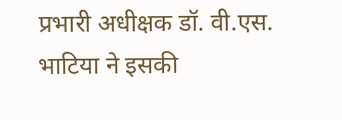प्रभारी अधीक्षक डॉ. वी.एस. भाटिया ने इसकी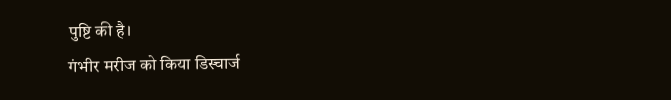पुष्टि की है।
गंभीर मरीज को किया डिस्चार्ज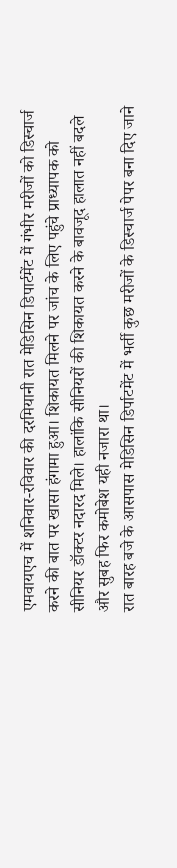एमवायएच में शनिवार-रविवार की दरमियानी रात मेडिसिन डिपार्टमेंट में गंभीर मरीजों को डिस्चार्ज करने की बात पर खासा हंगामा हुआ। शिकायत मिलने पर जांच के लिए पहुंचे प्राध्यापक को सीनियर डॉक्टर नदारद मिले। हालांकि सीनियरों की शिकायत करने के बावजूद हालात नहीं बदले और सुबह फिर कमोबेश यही नजारा था।
रात बारह बजे के आसपास मेडिसिन डिर्पाटमेंट में भर्ती कुछ मरीजों के डिस्चार्ज पेपर बना दिए जाने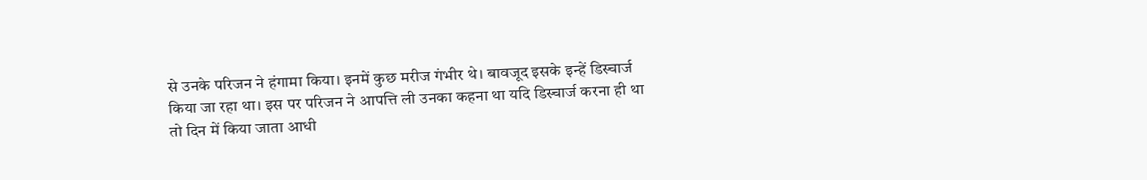से उनके परिजन ने हंगामा किया। इनमें कुछ मरीज गंभीर थे। बावजूद इसके इन्हें डिस्चार्ज किया जा रहा था। इस पर परिजन ने आपत्ति ली उनका कहना था यदि डिस्चार्ज करना ही था तो दिन में किया जाता आधी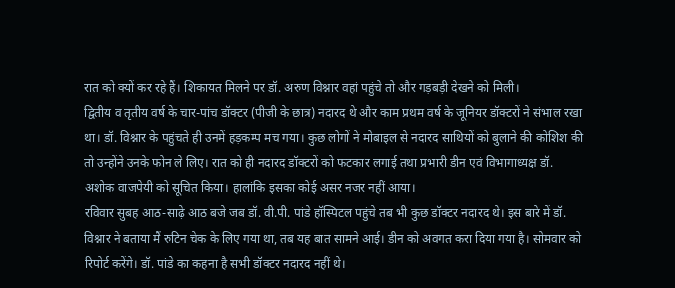रात को क्यों कर रहे हैं। शिकायत मिलने पर डॉ. अरुण विश्नार वहां पहुंचे तो और गड़बड़ी देखने को मिली।
द्वितीय व तृतीय वर्ष के चार-पांच डॉक्टर (पीजी के छात्र) नदारद थे और काम प्रथम वर्ष के जूनियर डॉक्टरों ने संभाल रखा था। डॉ. विश्नार के पहुंचते ही उनमें हड़कम्प मच गया। कुछ लोगों ने मोबाइल से नदारद साथियों को बुलाने की कोशिश की तो उन्होंने उनके फोन ले लिए। रात को ही नदारद डॉक्टरों को फटकार लगाई तथा प्रभारी डीन एवं विभागाध्यक्ष डॉ. अशोक वाजपेयी को सूचित किया। हालांकि इसका कोई असर नजर नहीं आया।
रविवार सुबह आठ-साढ़े आठ बजे जब डॉ. वी.पी. पांडे हॉस्पिटल पहुंचे तब भी कुछ डॉक्टर नदारद थे। इस बारे में डॉ. विश्नार ने बताया मैं रुटिन चेक के लिए गया था, तब यह बात सामने आई। डीन को अवगत करा दिया गया है। सोमवार को रिपोर्ट करेंगे। डॉ. पांडे का कहना है सभी डॉक्टर नदारद नहीं थे।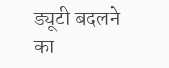ड्यूटी बदलने का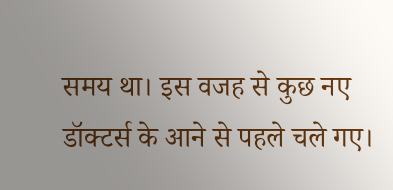समय था। इस वजह से कुछ नए डॉक्टर्स के आने से पहले चले गए।